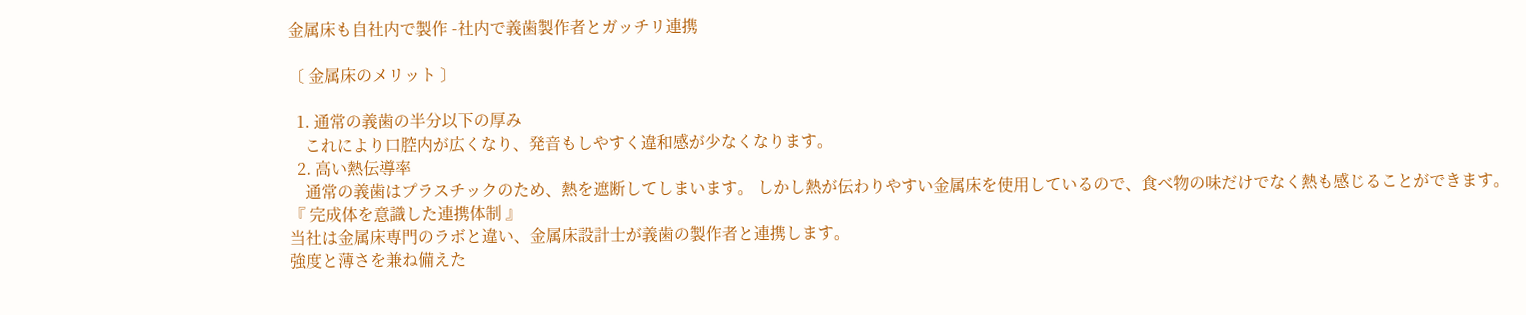金属床も自社内で製作 -社内で義歯製作者とガッチリ連携

〔 金属床のメリット 〕

  1. 通常の義歯の半分以下の厚み
    これにより口腔内が広くなり、発音もしやすく違和感が少なくなります。
  2. 高い熱伝導率
    通常の義歯はプラスチックのため、熱を遮断してしまいます。 しかし熱が伝わりやすい金属床を使用しているので、食べ物の味だけでなく熱も感じることができます。
『 完成体を意識した連携体制 』
当社は金属床専門のラボと違い、金属床設計士が義歯の製作者と連携します。
強度と薄さを兼ね備えた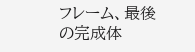フレーム、最後の完成体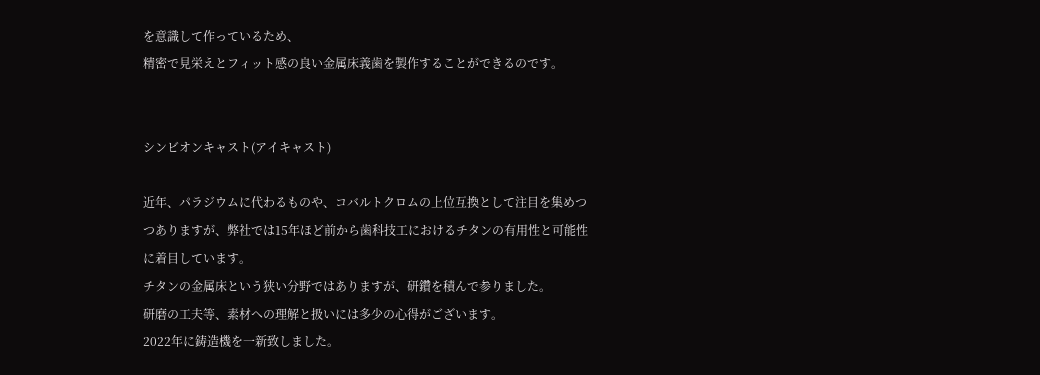を意識して作っているため、
精密で見栄えとフィット感の良い金属床義歯を製作することができるのです。


シンビオンキャスト(アイキャスト)

近年、パラジウムに代わるものや、コバルトクロムの上位互換として注目を集めつつありますが、弊社では15年ほど前から歯科技工におけるチタンの有用性と可能性に着目しています。
チタンの金属床という狭い分野ではありますが、研鑽を積んで参りました。
研磨の工夫等、素材への理解と扱いには多少の心得がございます。
2022年に鋳造機を一新致しました。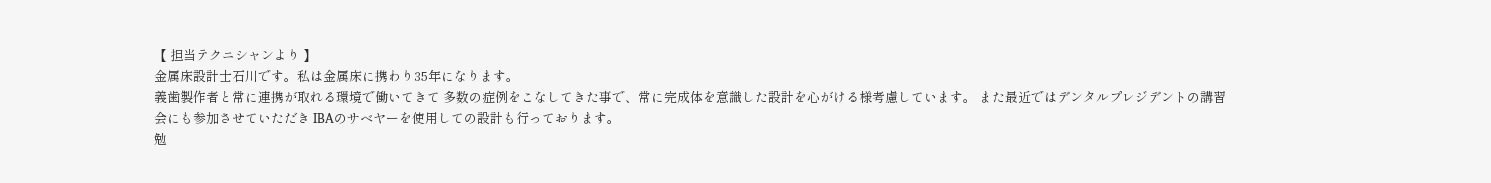【 担当テクニシャンより 】
金属床設計士石川です。私は金属床に携わり35年になります。
義歯製作者と常に連携が取れる環境で働いてきて 多数の症例をこなしてきた事で、常に完成体を意識した設計を心がける様考慮しています。 また最近ではデンタルプレジデントの講習会にも参加させていただき IBAのサベヤーを使用しての設計も行っております。
勉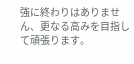強に終わりはありません、更なる高みを目指して頑張ります。